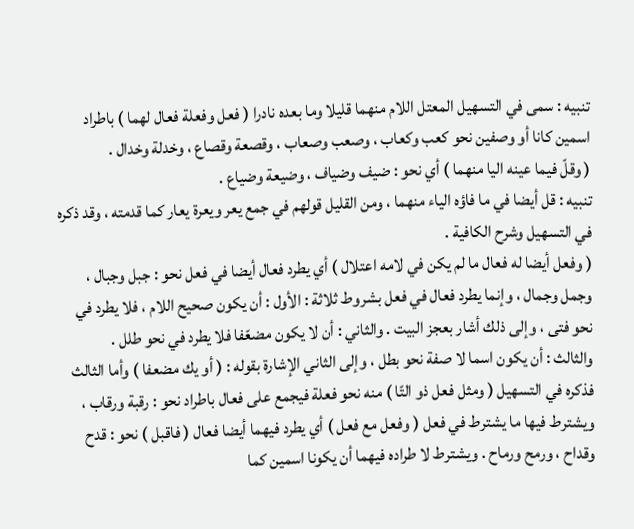تنبيه : سمى في التسهيل المعتل اللام منهما قليلا وما بعده نادرا ( فعل وفعلة فعال لهما ) باطراد اسمين كانا أو وصفين نحو كعب وكعاب ، وصعب وصعاب ، وقصعة وقصاع ، وخدلة وخدال .
( وقلّ فيما عينه اليا منهما ) أي نحو : ضيف وضياف ، وضيعة وضياع .
تنبيه : قل أيضا في ما فاؤه الياء منهما ، ومن القليل قولهم في جمع يعر ويعرة يعار كما قدمته ، وقد ذكره في التسهيل وشرح الكافية .
( وفعل أيضا له فعال ما لم يكن في لامه اعتلال ) أي يطرد فعال أيضا في فعل نحو : جبل وجبال ، وجمل وجمال ، وإنما يطرد فعال في فعل بشروط ثلاثة : الأول : أن يكون صحيح اللام ، فلا يطرد في نحو فتى ، وإلى ذلك أشار بعجز البيت . والثاني : أن لا يكون مضعّفا فلا يطرد في نحو طلل .
والثالث : أن يكون اسما لا صفة نحو بطل ، وإلى الثاني الإشارة بقوله : ( أو يك مضعفا ) وأما الثالث فذكره في التسهيل ( ومثل فعل ذو التّا ) منه نحو فعلة فيجمع على فعال باطراد نحو : رقبة ورقاب ، ويشترط فيها ما يشترط في فعل ( وفعل مع فعل ) أي يطرد فيهما أيضا فعال ( فاقبل ) نحو : قدح وقداح ، ورمح ورماح . ويشترط لا طراده فيهما أن يكونا اسمين كما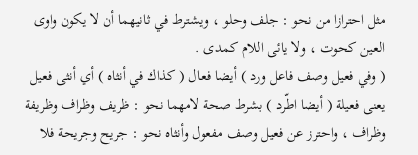مثل احترازا من نحو : جلف وحلو ، ويشترط في ثانيهما أن لا يكون واوى العين كحوت ، ولا يائى اللام كمدى .
( وفي فعيل وصف فاعل ورد ) أيضا فعال ( كذاك في أنثاه ) أي أنثى فعيل يعنى فعيلة ( أيضا اطّرد ) بشرط صحة لامهما نحو : ظريف وظراف وظريفة وظراف ، واحترز عن فعيل وصف مفعول وأنثاه نحو : جريح وجريحة فلا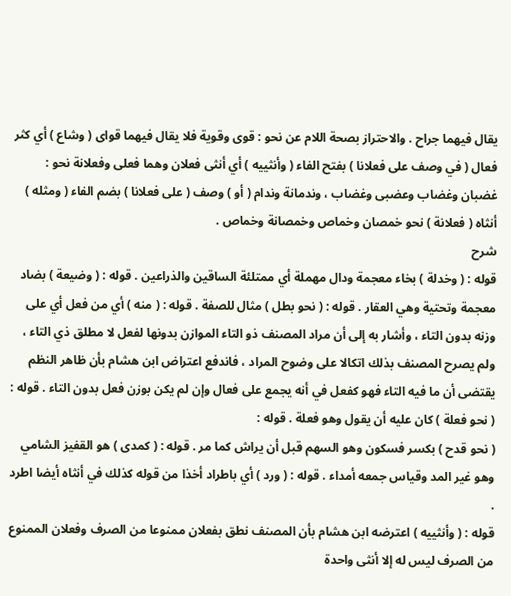يقال فيهما جراح . والاحتراز بصحة اللام عن نحو : قوى وقوية فلا يقال فيهما قواى ( وشاع ) أي كثر فعال ( في وصف على فعلانا ) بفتح الفاء ( وأنثييه ) أي أنثى فعلان وهما فعلى وفعلانة نحو : غضبان وغضاب وعضبى وغضاب ، وندمانة وندام ( أو ) وصف ( على فعلانا ) بضم الفاء ( ومثله ) أنثاه ( فعلانة ) نحو خمصان وخماص وخمصانة وخماص .
شرح
قوله : ( وخدلة ) بخاء معجمة ودال مهملة أي ممتلئة الساقين والذراعين . قوله : ( وضيعة ) بضاد معجمة وتحتية وهي العقار . قوله : ( نحو بطل ) مثال للصفة . قوله : ( منه ) أي من فعل أي على وزنه بدون التاء ، وأشار به إلى أن مراد المصنف ذو التاء الموازن بدونها لفعل لا مطلق ذي التاء ، ولم يصرح المصنف بذلك اتكالا على وضوح المراد ، فاندفع اعتراض ابن هشام بأن ظاهر النظم يقتضى أن ما فيه التاء فهو كفعل في أنه يجمع على فعال وإن لم يكن بوزن فعل بدون التاء . قوله : ( نحو فعلة ) كان عليه أن يقول وهو فعلة . قوله :
( نحو قدح ) بكسر فسكون وهو السهم قبل أن يراش كما مر . قوله : ( كمدى ) هو القفيز الشامي وهو غير المد وقياس جمعه أمداء . قوله : ( ورد ) أي باطراد أخذا من قوله كذلك في أنثاه أيضا اطرد .
قوله : ( وأنثييه ) اعترضه ابن هشام بأن المصنف نطق بفعلان ممنوعا من الصرف وفعلان الممنوع من الصرف ليس له إلا أنثى واحدة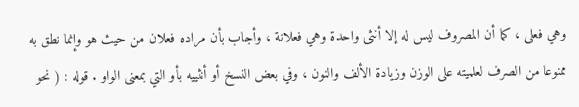وهي فعلى ، كما أن المصروف ليس له إلا أنثى واحدة وهي فعلانة ، وأجاب بأن مراده فعلان من حيث هو وإنما نطق به ممنوعا من الصرف لعلميته على الوزن وزيادة الألف والنون ، وفي بعض النسخ أو أنثييه بأو التي بمعنى الواو . قوله : ( نحو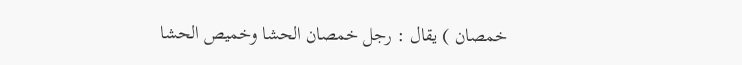خمصان ) يقال : رجل خمصان الحشا وخميص الحشا